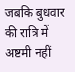जबकि बुधवार की रात्रि में अष्टमी नहीं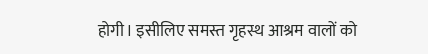होगी। इसीलिए समस्त गृहस्थ आश्रम वालों को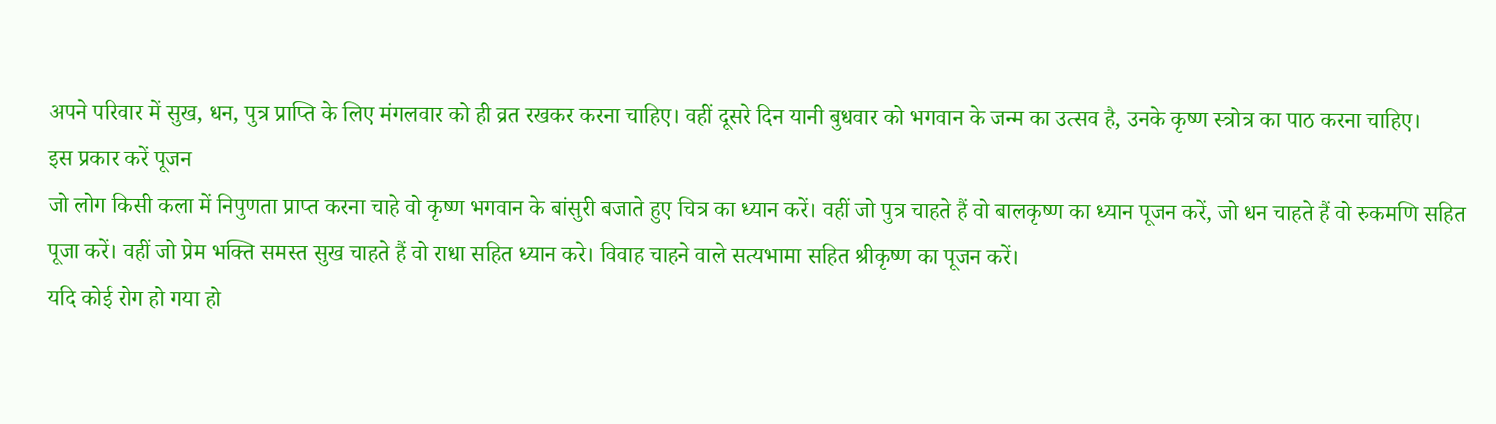अपने परिवार में सुख, धन, पुत्र प्राप्ति के लिए मंगलवार को ही व्रत रखकर करना चाहिए। वहीं दूसरे दिन यानी बुधवार को भगवान के जन्म का उत्सव है, उनके कृष्ण स्त्रोत्र का पाठ करना चाहिए।
इस प्रकार करें पूजन
जो लोग किसी कला में निपुणता प्राप्त करना चाहे वो कृष्ण भगवान के बांसुरी बजाते हुए चित्र का ध्यान करें। वहीं जो पुत्र चाहते हैं वो बालकृष्ण का ध्यान पूजन करें, जो धन चाहते हैं वो रुकमणि सहित पूजा करें। वहीं जो प्रेम भक्ति समस्त सुख चाहते हैं वो राधा सहित ध्यान करे। विवाह चाहने वाले सत्यभामा सहित श्रीकृष्ण का पूजन करें।
यदि कोई रोग हो गया हो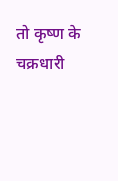तो कृष्ण के चक्रधारी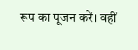रूप का पूजन करें। वहीं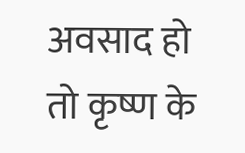अवसाद हो तो कृष्ण के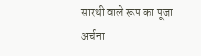सारथी वाले रूप का पूजा अर्चना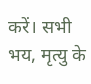करें। सभी भय, मृत्यु के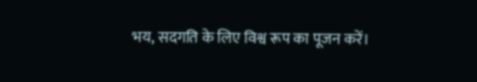भय, सदगति के लिए विश्व रूप का पूजन करें।